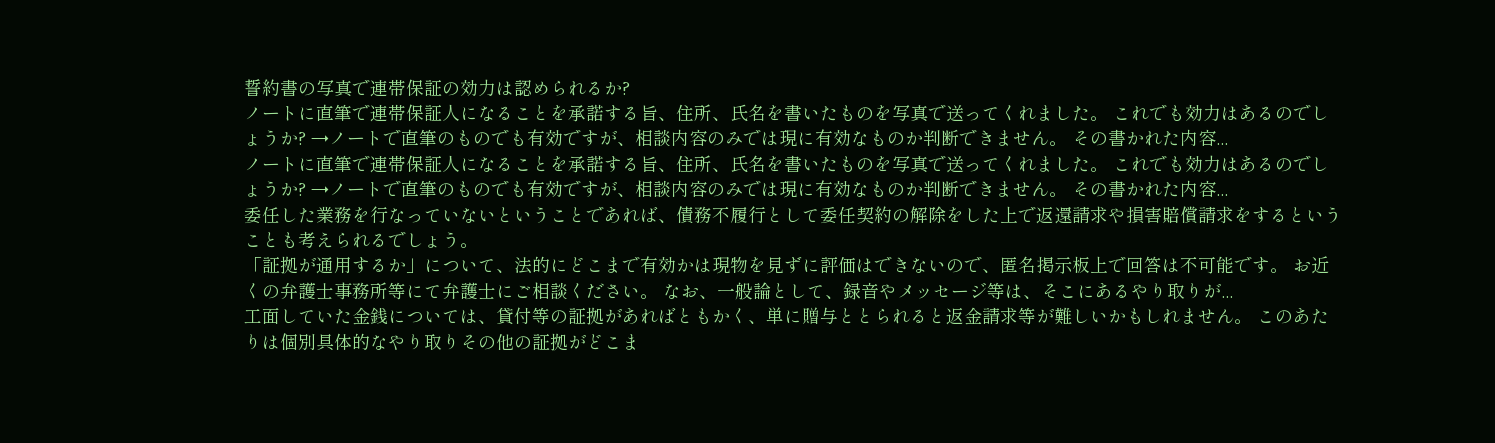誓約書の写真で連帯保証の効力は認められるか?
ノートに直筆で連帯保証人になることを承諾する旨、住所、氏名を書いたものを写真で送ってくれました。 これでも効力はあるのでしょうか? →ノートで直筆のものでも有効ですが、相談内容のみでは現に有効なものか判断できません。 その書かれた内容...
ノートに直筆で連帯保証人になることを承諾する旨、住所、氏名を書いたものを写真で送ってくれました。 これでも効力はあるのでしょうか? →ノートで直筆のものでも有効ですが、相談内容のみでは現に有効なものか判断できません。 その書かれた内容...
委任した業務を行なっていないということであれば、債務不履行として委任契約の解除をした上で返還請求や損害賠償請求をするということも考えられるでしょう。
「証拠が通用するか」について、法的にどこまで有効かは現物を見ずに評価はできないので、匿名掲示板上で回答は不可能です。 お近くの弁護士事務所等にて弁護士にご相談ください。 なお、一般論として、録音やメッセージ等は、そこにあるやり取りが...
工面していた金銭については、貸付等の証拠があればともかく、単に贈与ととられると返金請求等が難しいかもしれません。 このあたりは個別具体的なやり取りその他の証拠がどこま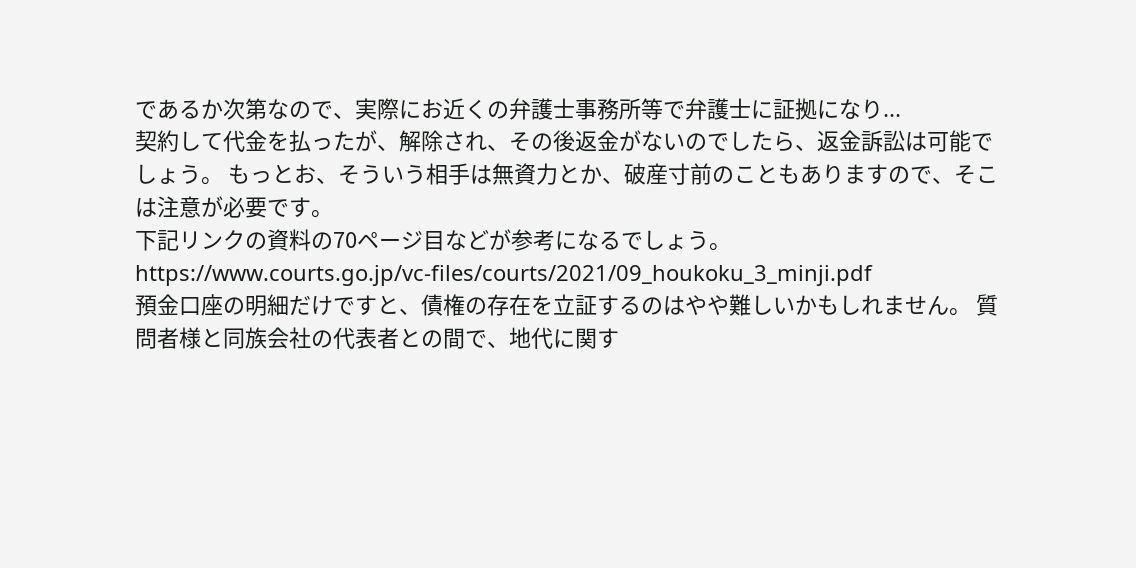であるか次第なので、実際にお近くの弁護士事務所等で弁護士に証拠になり...
契約して代金を払ったが、解除され、その後返金がないのでしたら、返金訴訟は可能でしょう。 もっとお、そういう相手は無資力とか、破産寸前のこともありますので、そこは注意が必要です。
下記リンクの資料の70ページ目などが参考になるでしょう。 https://www.courts.go.jp/vc-files/courts/2021/09_houkoku_3_minji.pdf
預金口座の明細だけですと、債権の存在を立証するのはやや難しいかもしれません。 質問者様と同族会社の代表者との間で、地代に関す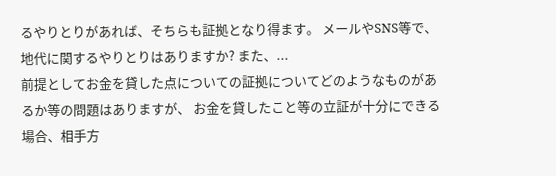るやりとりがあれば、そちらも証拠となり得ます。 メールやSNS等で、地代に関するやりとりはありますか? また、...
前提としてお金を貸した点についての証拠についてどのようなものがあるか等の問題はありますが、 お金を貸したこと等の立証が十分にできる場合、相手方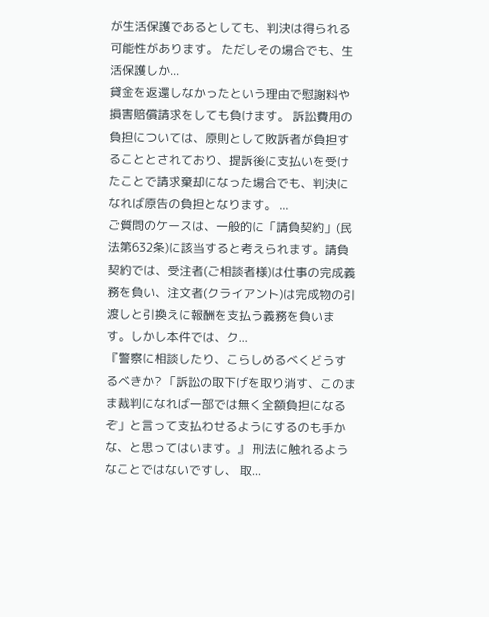が生活保護であるとしても、判決は得られる可能性があります。 ただしその場合でも、生活保護しか...
貸金を返還しなかったという理由で慰謝料や損害賠償請求をしても負けます。 訴訟費用の負担については、原則として敗訴者が負担することとされており、提訴後に支払いを受けたことで請求棄却になった場合でも、判決になれば原告の負担となります。 ...
ご質問のケースは、一般的に「請負契約」(民法第632条)に該当すると考えられます。請負契約では、受注者(ご相談者様)は仕事の完成義務を負い、注文者(クライアント)は完成物の引渡しと引換えに報酬を支払う義務を負います。しかし本件では、ク...
『警察に相談したり、こらしめるべくどうするべきか? 「訴訟の取下げを取り消す、このまま裁判になれば一部では無く全額負担になるぞ」と言って支払わせるようにするのも手かな、と思ってはいます。』 刑法に触れるようなことではないですし、 取...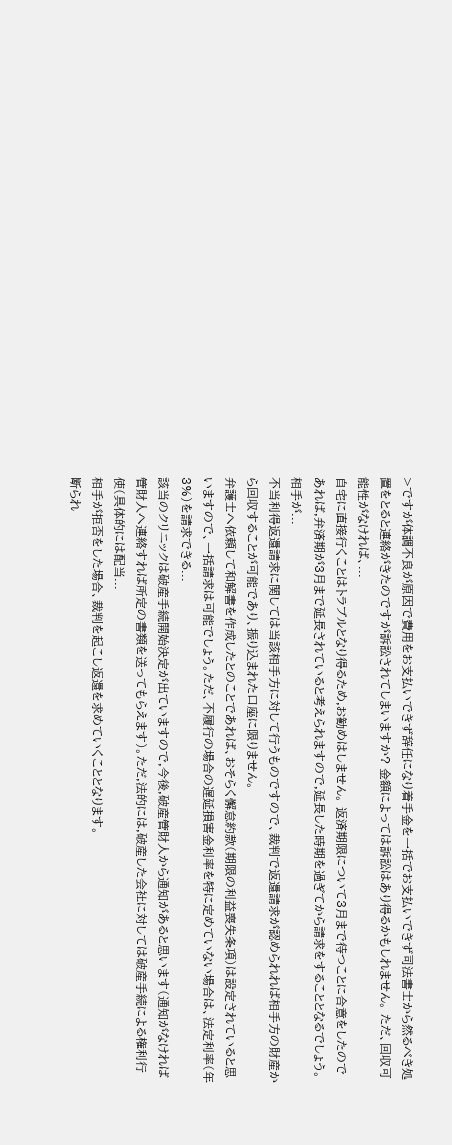>ですが体調不良が原因で費用をお支払いできず辞任になり着手金を一括でお支払いできず司法書士から然るべき処置をとると連絡がきたのですが訴訟されてしまいますか? 金額によっては訴訟はあり得るかもしれません。 ただ、回収可能性がなければ、...
自宅に直接行くことはトラブルとなり得るため,お勧めはしません。 返済期限について3月まで待つことに合意をしたのであれば,弁済期が3月まで延長されていると考えられますので,延長した時期を過ぎてから請求をすることとなるでしょう。 相手が...
不当利得返還請求に関しては当該相手方に対して行うものですので、裁判で返還請求が認められれば相手方の財産から回収することが可能であり、振り込まれた口座に限りません。
弁護士へ依頼して和解書を作成したとのことであれば、おそらく懈怠約款(期限の利益喪失条項)は設定されていると思いますので、一括請求は可能でしょう。ただ、不履行の場合の遅延損害金利率を特に定めていない場合は、法定利率(年3%)を請求できる...
該当のクリニックは破産手続開始決定が出ていますので,今後,破産管財人から通知があると思います(通知がなければ管財人へ連絡すれば所定の書類を送ってもらえます)。ただ,法的には,破産した会社に対しては破産手続による権利行使(具体的には配当...
相手が拒否をした場合、裁判を起こし返還を求めていくこととなります。
断られ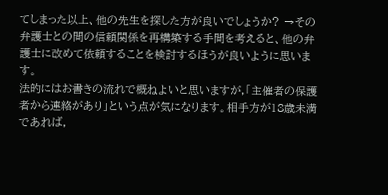てしまった以上、他の先生を探した方が良いでしょうか? →その弁護士との間の信頼関係を再構築する手間を考えると、他の弁護士に改めて依頼することを検討するほうが良いように思います。
法的にはお書きの流れで概ねよいと思いますが,「主催者の保護者から連絡があり」という点が気になります。相手方が18歳未満であれば,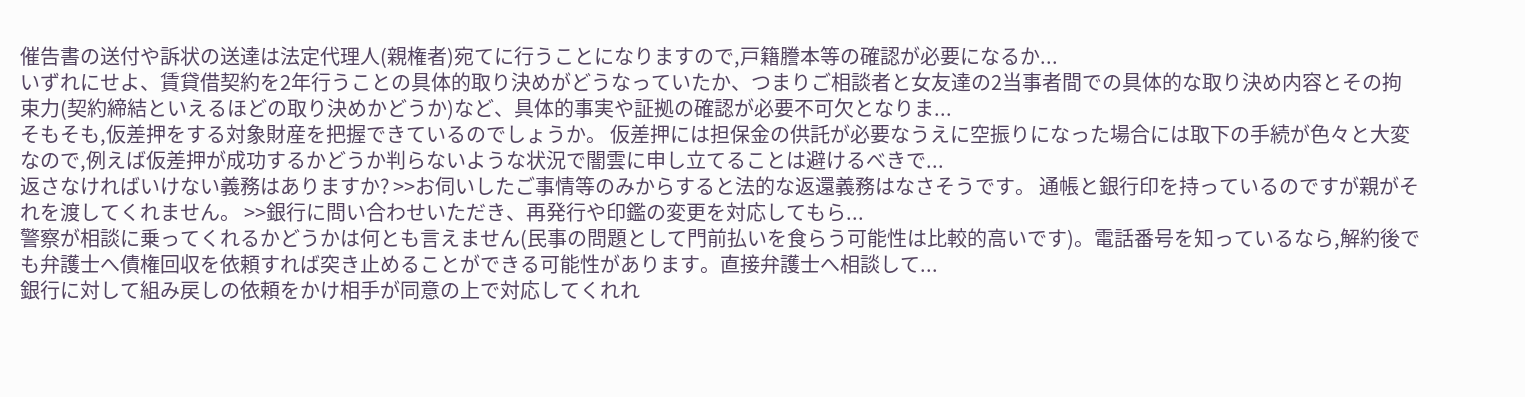催告書の送付や訴状の送達は法定代理人(親権者)宛てに行うことになりますので,戸籍謄本等の確認が必要になるか...
いずれにせよ、賃貸借契約を2年行うことの具体的取り決めがどうなっていたか、つまりご相談者と女友達の2当事者間での具体的な取り決め内容とその拘束力(契約締結といえるほどの取り決めかどうか)など、具体的事実や証拠の確認が必要不可欠となりま...
そもそも,仮差押をする対象財産を把握できているのでしょうか。 仮差押には担保金の供託が必要なうえに空振りになった場合には取下の手続が色々と大変なので,例えば仮差押が成功するかどうか判らないような状況で闇雲に申し立てることは避けるべきで...
返さなければいけない義務はありますか? >>お伺いしたご事情等のみからすると法的な返還義務はなさそうです。 通帳と銀行印を持っているのですが親がそれを渡してくれません。 >>銀行に問い合わせいただき、再発行や印鑑の変更を対応してもら...
警察が相談に乗ってくれるかどうかは何とも言えません(民事の問題として門前払いを食らう可能性は比較的高いです)。電話番号を知っているなら,解約後でも弁護士へ債権回収を依頼すれば突き止めることができる可能性があります。直接弁護士へ相談して...
銀行に対して組み戻しの依頼をかけ相手が同意の上で対応してくれれ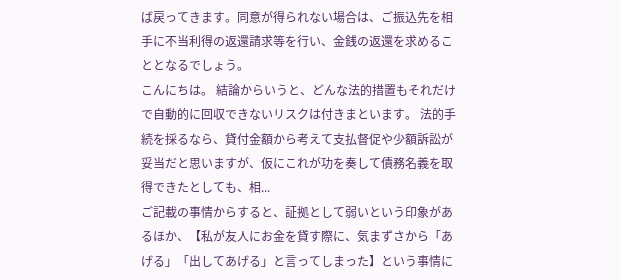ば戻ってきます。同意が得られない場合は、ご振込先を相手に不当利得の返還請求等を行い、金銭の返還を求めることとなるでしょう。
こんにちは。 結論からいうと、どんな法的措置もそれだけで自動的に回収できないリスクは付きまといます。 法的手続を採るなら、貸付金額から考えて支払督促や少額訴訟が妥当だと思いますが、仮にこれが功を奏して債務名義を取得できたとしても、相...
ご記載の事情からすると、証拠として弱いという印象があるほか、【私が友人にお金を貸す際に、気まずさから「あげる」「出してあげる」と言ってしまった】という事情に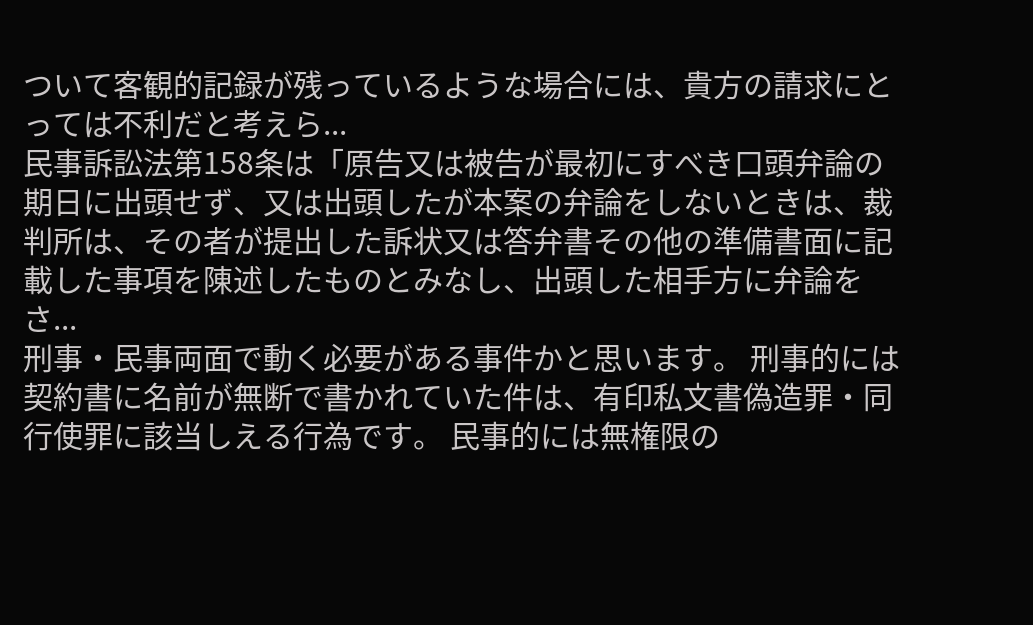ついて客観的記録が残っているような場合には、貴方の請求にとっては不利だと考えら...
民事訴訟法第158条は「原告又は被告が最初にすべき口頭弁論の期日に出頭せず、又は出頭したが本案の弁論をしないときは、裁判所は、その者が提出した訴状又は答弁書その他の準備書面に記載した事項を陳述したものとみなし、出頭した相手方に弁論をさ...
刑事・民事両面で動く必要がある事件かと思います。 刑事的には契約書に名前が無断で書かれていた件は、有印私文書偽造罪・同行使罪に該当しえる行為です。 民事的には無権限の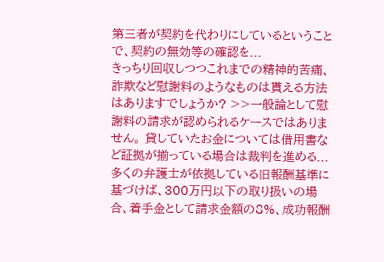第三者が契約を代わりにしているということで、契約の無効等の確認を...
きっちり回収しつつこれまでの精神的苦痛、詐欺など慰謝料のようなものは貰える方法はありますでしょうか? >>一般論として慰謝料の請求が認められるケースではありません。 貸していたお金については借用書など証拠が揃っている場合は裁判を進める...
多くの弁護士が依拠している旧報酬基準に基づけば、300万円以下の取り扱いの場合、着手金として請求金額の8%、成功報酬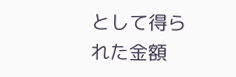として得られた金額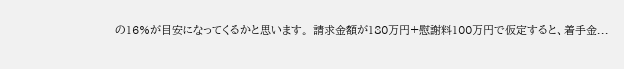の16%が目安になってくるかと思います。 請求金額が180万円+慰謝料100万円で仮定すると、着手金...